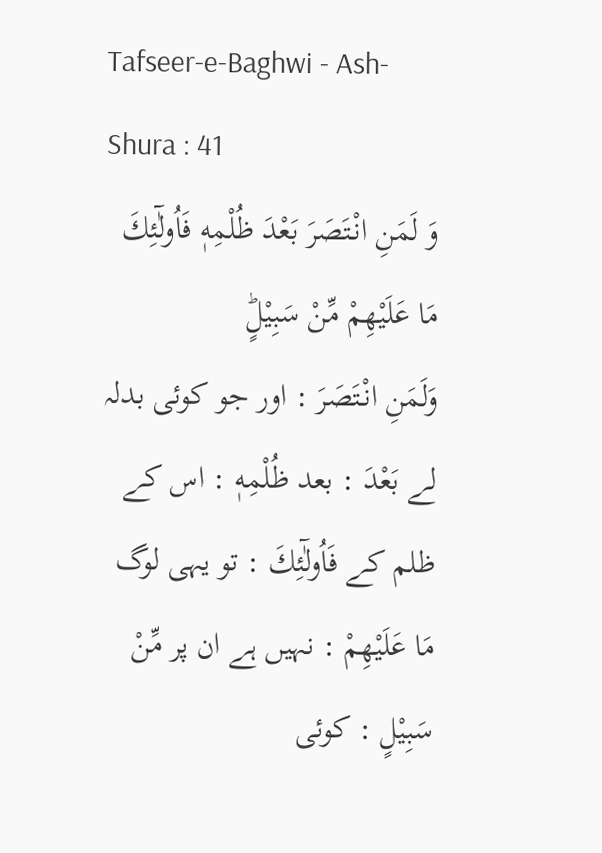Tafseer-e-Baghwi - Ash-Shura : 41
وَ لَمَنِ انْتَصَرَ بَعْدَ ظُلْمِهٖ فَاُولٰٓئِكَ مَا عَلَیْهِمْ مِّنْ سَبِیْلٍؕ
وَلَمَنِ انْتَصَرَ : اور جو کوئی بدلہ لے بَعْدَ : بعد ظُلْمِهٖ : اس کے ظلم کے فَاُولٰٓئِكَ : تو یہی لوگ مَا عَلَيْهِمْ : نہیں ہے ان پر مِّنْ سَبِيْلٍ : کوئی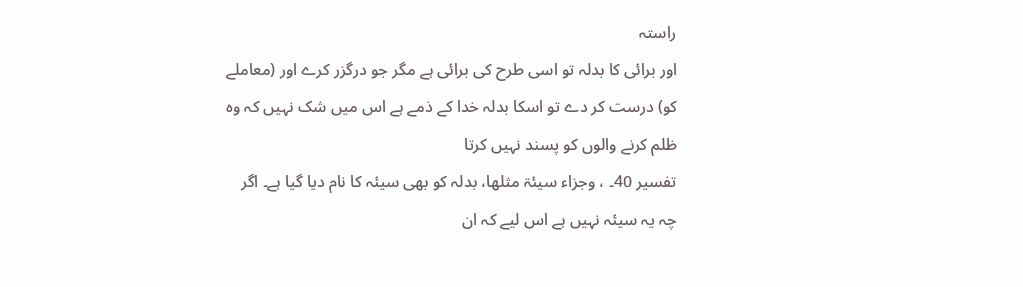راستہ
اور برائی کا بدلہ تو اسی طرح کی برائی ہے مگر جو درگزر کرے اور (معاملے کو) درست کر دے تو اسکا بدلہ خدا کے ذمے ہے اس میں شک نہیں کہ وہ ظلم کرنے والوں کو پسند نہیں کرتا
تفسیر 40۔ ، وجزاء سیئۃ مثلھا، بدلہ کو بھی سیئہ کا نام دیا گیا ہے۔ اگر چہ یہ سیئہ نہیں ہے اس لیے کہ ان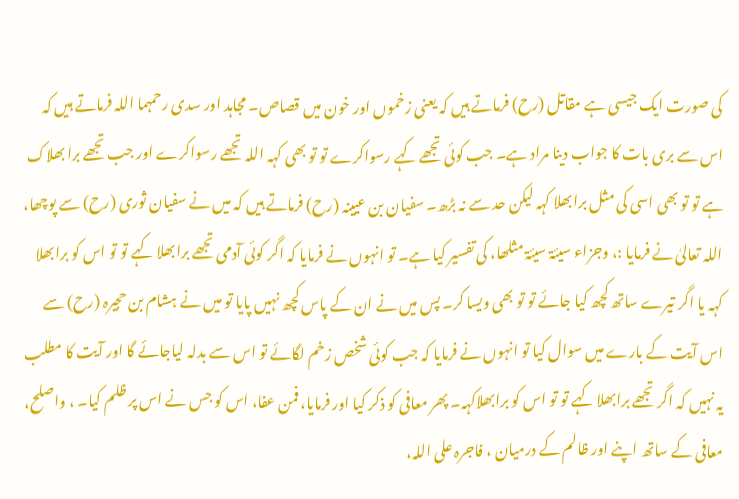کی صورت ایک جیسی ہے مقاتل (رح) فرماتے ہیں کہ یعنی زخموں اور خون میں قصاص۔ مجاہد اور سدی رحمہما اللہ فرماتے ہیں کہ اس سے بری بات کا جواب دینا مراد ہے۔ جب کوئی تجھے کہے رسواکرے تو تو بھی کہہ اللہ تجھے رسواکرے اور جب تجھے برا بھلاک ہے تو تو بھی اسی کی مثل برابھلا کہہ لیکن حد سے نہ بڑھ۔ سفیان بن عیینہ (رح) فرماتے ہیں کہ میں نے سفیان ثوری (رح) سے پوچھا، اللہ تعالیٰ نے فرمایا :، وجزاء سیئۃ سیئۃ مثلھا، کی تفسیر کیا ہے۔ تو انہوں نے فرمایا کہ اگر کوئی آدمی تجھے برابھلا کہے تو تو اس کو برابھلا کہہ یا اگر تیرے ساتھ کچھ کیا جائے تو تو بھی ویسا کر۔ پس میں نے ان کے پاس کچھ نہیں پایا تو میں نے ہشام بن حجیرہ (رح) سے اس آیت کے بارے میں سوال کیا تو انہوں نے فرمایا کہ جب کوئی شخص زخم لگائے تو اس سے بدلہ لیاجائے گا اور آیت کا مطلب یہ نہیں کہ اگر تجھے برابھلا کہے تو تو اس کو برابھلاکہہ۔ پھر معافی کو ذکر کیا اور فرمایا، فمن عفا، اس کو جس نے اس پر ظلم کیا۔ ، واصلح، معافی کے ساتھ اپنے اور ظالم کے درمیان ، فاجرہ علی اللہ،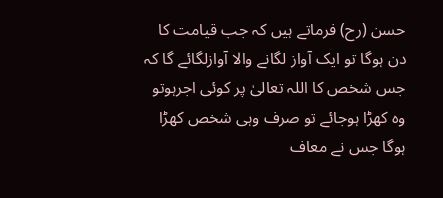حسن (رح) فرماتے ہیں کہ جب قیامت کا دن ہوگا تو ایک آواز لگانے والا آوازلگائے گا کہ جس شخص کا اللہ تعالیٰ پر کوئی اجرہوتو وہ کھڑا ہوجائے تو صرف وہی شخص کھڑا ہوگا جس نے معاف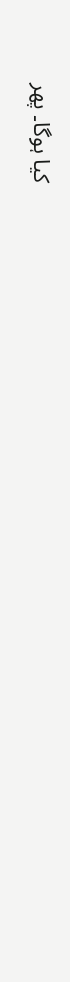کیا ہوگا۔ پھر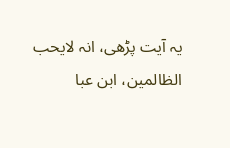یہ آیت پڑھی، انہ لایحب الظالمین، ابن عبا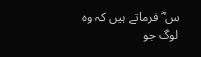س ؓ فرماتے ہیں کہ وہ لوگ جو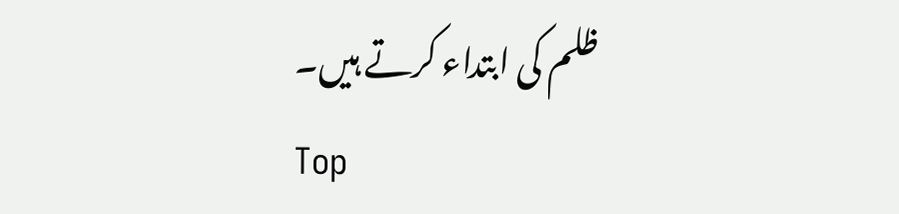ظلم کی ابتداء کرتے ہیں۔
Top